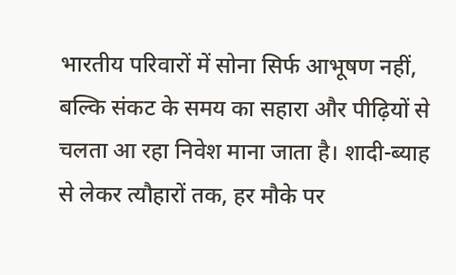भारतीय परिवारों में सोना सिर्फ आभूषण नहीं, बल्कि संकट के समय का सहारा और पीढ़ियों से चलता आ रहा निवेश माना जाता है। शादी-ब्याह से लेकर त्यौहारों तक, हर मौके पर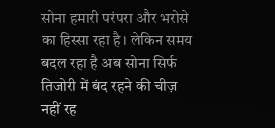सोना हमारी परंपरा और भरोसे का हिस्सा रहा है। लेकिन समय बदल रहा है अब सोना सिर्फ तिजोरी में बंद रहने की चीज़ नहीं रह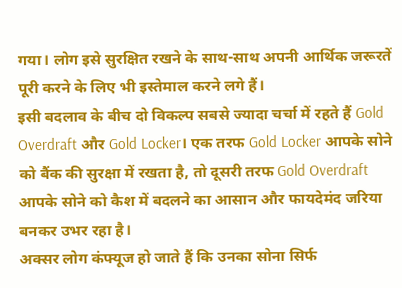गया। लोग इसे सुरक्षित रखने के साथ-साथ अपनी आर्थिक जरूरतें पूरी करने के लिए भी इस्तेमाल करने लगे हैं।
इसी बदलाव के बीच दो विकल्प सबसे ज्यादा चर्चा में रहते हैं Gold Overdraft और Gold Locker। एक तरफ Gold Locker आपके सोने को बैंक की सुरक्षा में रखता है, तो दूसरी तरफ Gold Overdraft आपके सोने को कैश में बदलने का आसान और फायदेमंद जरिया बनकर उभर रहा है।
अक्सर लोग कंफ्यूज हो जाते हैं कि उनका सोना सिर्फ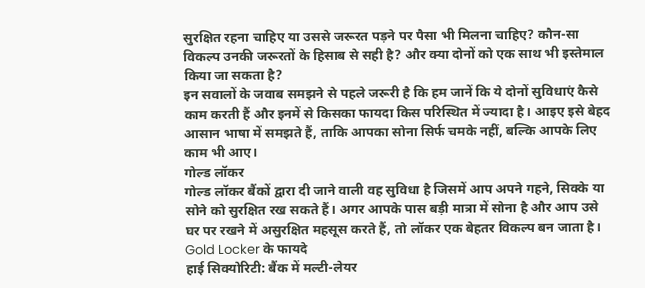सुरक्षित रहना चाहिए या उससे जरूरत पड़ने पर पैसा भी मिलना चाहिए? कौन-सा विकल्प उनकी जरूरतों के हिसाब से सही है? और क्या दोनों को एक साथ भी इस्तेमाल किया जा सकता है?
इन सवालों के जवाब समझने से पहले जरूरी है कि हम जानें कि ये दोनों सुविधाएं कैसे काम करती हैं और इनमें से किसका फायदा किस परिस्थित में ज्यादा है। आइए इसे बेहद आसान भाषा में समझते हैं, ताकि आपका सोना सिर्फ चमके नहीं, बल्कि आपके लिए काम भी आए।
गोल्ड लॉकर
गोल्ड लॉकर बैंकों द्वारा दी जाने वाली वह सुविधा है जिसमें आप अपने गहने, सिक्के या सोने को सुरक्षित रख सकते हैं। अगर आपके पास बड़ी मात्रा में सोना है और आप उसे घर पर रखने में असुरक्षित महसूस करते हैं, तो लॉकर एक बेहतर विकल्प बन जाता है।
Gold Locker के फायदे
हाई सिक्योरिटी: बैंक में मल्टी-लेयर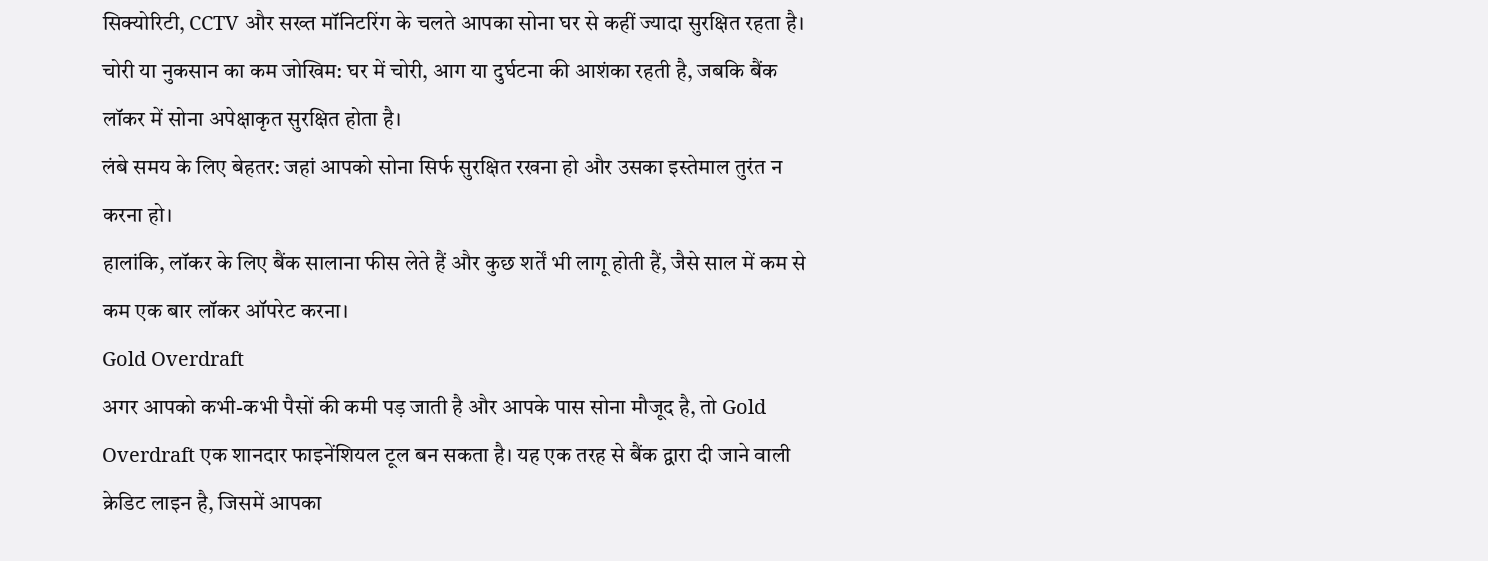सिक्योरिटी, CCTV और सख्त मॉनिटरिंग के चलते आपका सोना घर से कहीं ज्यादा सुरक्षित रहता है।
चोरी या नुकसान का कम जोखिम: घर में चोरी, आग या दुर्घटना की आशंका रहती है, जबकि बैंक लॉकर में सोना अपेक्षाकृत सुरक्षित होता है।
लंबे समय के लिए बेहतर: जहां आपको सोना सिर्फ सुरक्षित रखना हो और उसका इस्तेमाल तुरंत न करना हो।
हालांकि, लॉकर के लिए बैंक सालाना फीस लेते हैं और कुछ शर्तें भी लागू होती हैं, जैसे साल में कम से कम एक बार लॉकर ऑपरेट करना।
Gold Overdraft
अगर आपको कभी-कभी पैसों की कमी पड़ जाती है और आपके पास सोना मौजूद है, तो Gold Overdraft एक शानदार फाइनेंशियल टूल बन सकता है। यह एक तरह से बैंक द्वारा दी जाने वाली क्रेडिट लाइन है, जिसमें आपका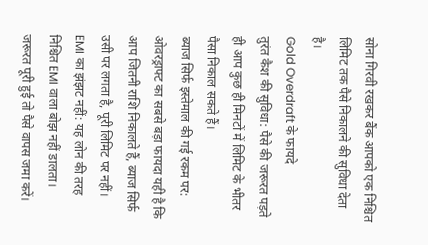सोना गिरवी रखकर बैंक आपको एक निश्चित लिमिट तक पैसे निकालने की सुविधा देता है।
Gold Overdraft के फायदे
तुरंत कैश की सुविधा: पैसे की जरूरत पड़ते ही आप कुछ ही मिनटों में लिमिट के भीतर पैसा निकाल सकते हैं।
ब्याज सिर्फ इस्तेमाल की गई रकम पर: ओवरड्राफ्ट का सबसे बड़ा फायदा यही है कि आप जितनी राशि निकालते हैं, ब्याज सिर्फ उसी पर लगता है, पूरी लिमिट पर नहीं।
EMI का झंझट नहीं: यह लोन की तरह निश्चित EMI वाला बोझ नहीं डालता। जरूरत पूरी हुई तो पैसे वापस जमा करें।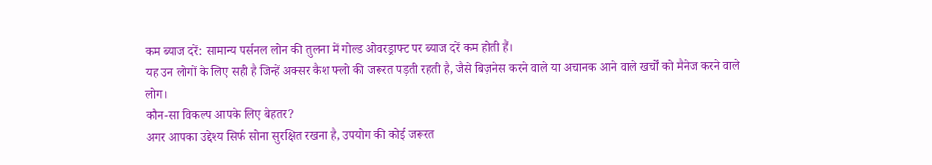कम ब्याज दरें: सामान्य पर्सनल लोन की तुलना में गोल्ड ओवरड्राफ्ट पर ब्याज दरें कम होती हैं।
यह उन लोगों के लिए सही है जिन्हें अक्सर कैश फ्लो की जरूरत पड़ती रहती है, जैसे बिज़नेस करने वाले या अचानक आने वाले खर्चों को मैनेज करने वाले लोग।
कौन-सा विकल्प आपके लिए बेहतर?
अगर आपका उद्देश्य सिर्फ सोना सुरक्षित रखना है, उपयोग की कोई जरूरत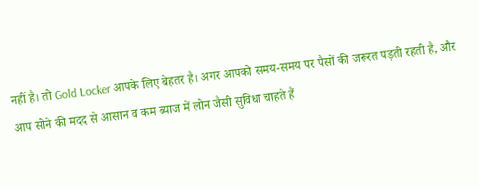नहीं है। तो Gold Locker आपके लिए बेहतर है। अगर आपको समय-समय पर पैसों की जरूरत पड़ती रहती है, और आप सोने की मदद से आसान व कम ब्याज में लोन जैसी सुविधा चाहते हैं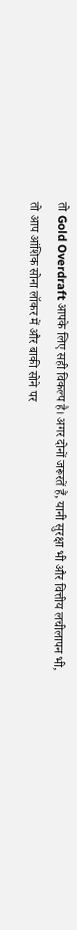तो Gold Overdraft आपके लिए सही विकल्प है। अगर दोनों जरूरतें हैं, यानी सुरक्षा भी और वित्तीय लचीलापन भी, तो आप आंशिक सोना लॉकर में और बाकी सोने पर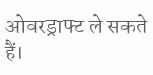ओवरड्राफ्ट ले सकते हैं।